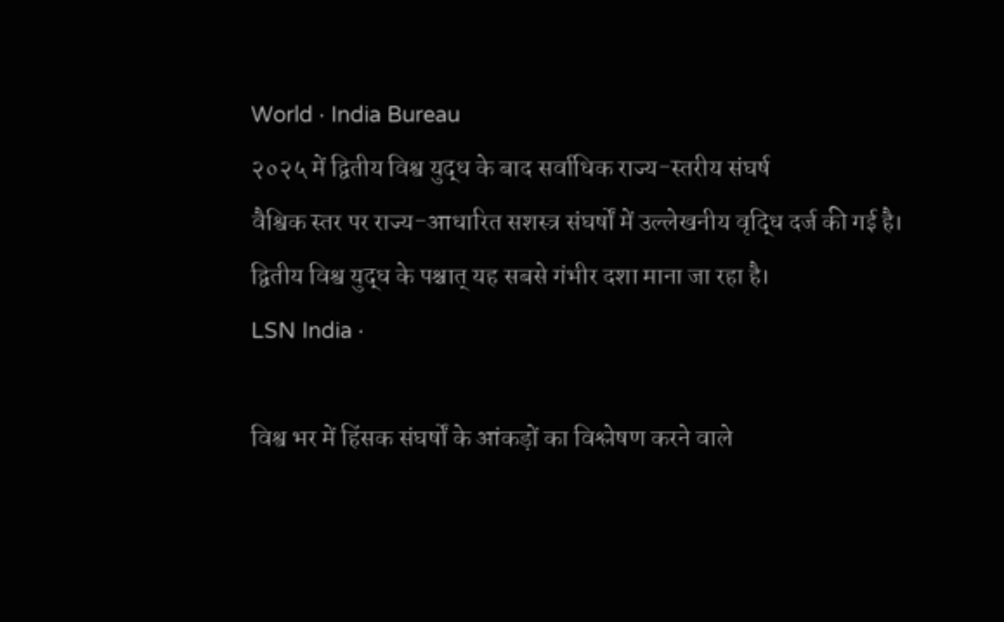World · India Bureau
२०२५ में द्वितीय विश्व युद्ध के बाद सर्वाधिक राज्य-स्तरीय संघर्ष
वैश्विक स्तर पर राज्य-आधारित सशस्त्र संघर्षों में उल्लेखनीय वृद्धि दर्ज की गई है। द्वितीय विश्व युद्ध के पश्चात् यह सबसे गंभीर दशा माना जा रहा है।
LSN India ·

विश्व भर में हिंसक संघर्षों के आंकड़ों का विश्लेषण करने वाले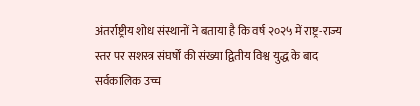अंतर्राष्ट्रीय शोध संस्थानों ने बताया है कि वर्ष २०२५ में राष्ट्र-राज्य स्तर पर सशस्त्र संघर्षों की संख्या द्वितीय विश्व युद्ध के बाद सर्वकालिक उच्च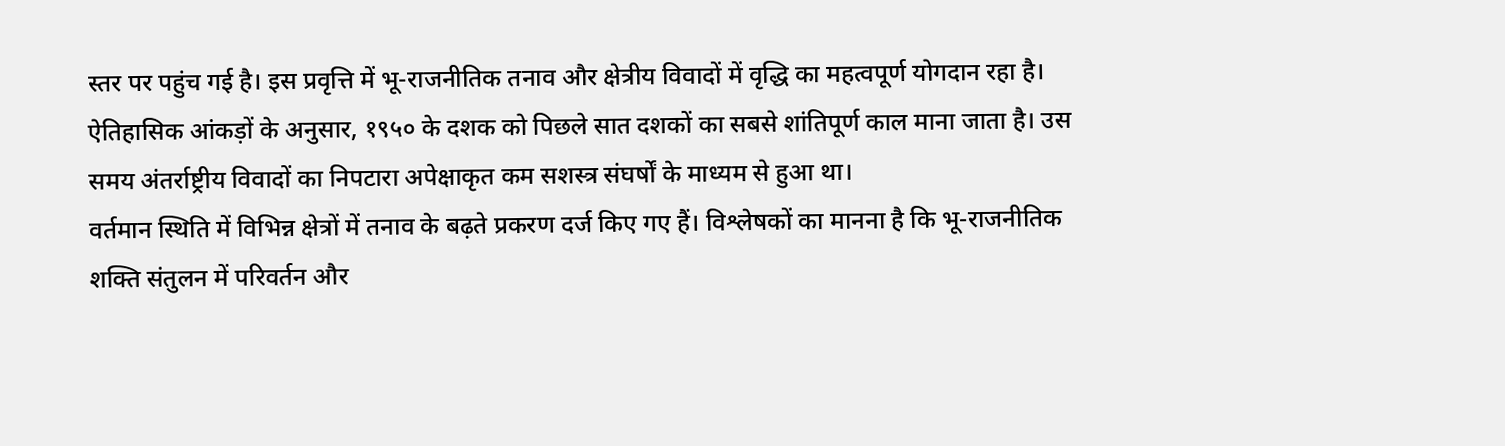स्तर पर पहुंच गई है। इस प्रवृत्ति में भू-राजनीतिक तनाव और क्षेत्रीय विवादों में वृद्धि का महत्वपूर्ण योगदान रहा है।
ऐतिहासिक आंकड़ों के अनुसार, १९५० के दशक को पिछले सात दशकों का सबसे शांतिपूर्ण काल माना जाता है। उस समय अंतर्राष्ट्रीय विवादों का निपटारा अपेक्षाकृत कम सशस्त्र संघर्षों के माध्यम से हुआ था।
वर्तमान स्थिति में विभिन्न क्षेत्रों में तनाव के बढ़ते प्रकरण दर्ज किए गए हैं। विश्लेषकों का मानना है कि भू-राजनीतिक शक्ति संतुलन में परिवर्तन और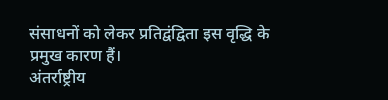संसाधनों को लेकर प्रतिद्वंद्विता इस वृद्धि के प्रमुख कारण हैं।
अंतर्राष्ट्रीय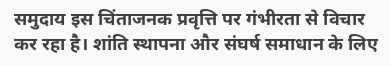समुदाय इस चिंताजनक प्रवृत्ति पर गंभीरता से विचार कर रहा है। शांति स्थापना और संघर्ष समाधान के लिए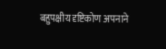बहुपक्षीय दृष्टिकोण अपनाने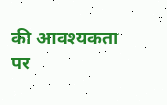की आवश्यकता पर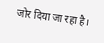जोर दिया जा रहा है।